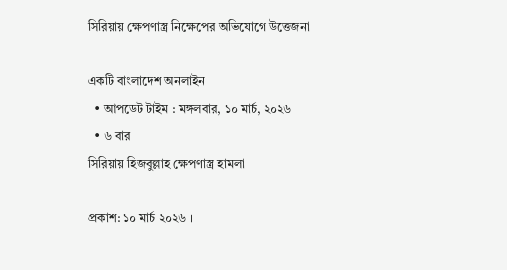সিরিয়ায় ক্ষেপণাস্ত্র নিক্ষেপের অভিযোগে উত্তেজনা

একটি বাংলাদেশ অনলাইন
  • আপডেট টাইম : মঙ্গলবার, ১০ মার্চ, ২০২৬
  • ৬ বার
সিরিয়ায় হিজবুল্লাহ ক্ষেপণাস্ত্র হামলা

প্রকাশ: ১০ মার্চ ২০২৬ ।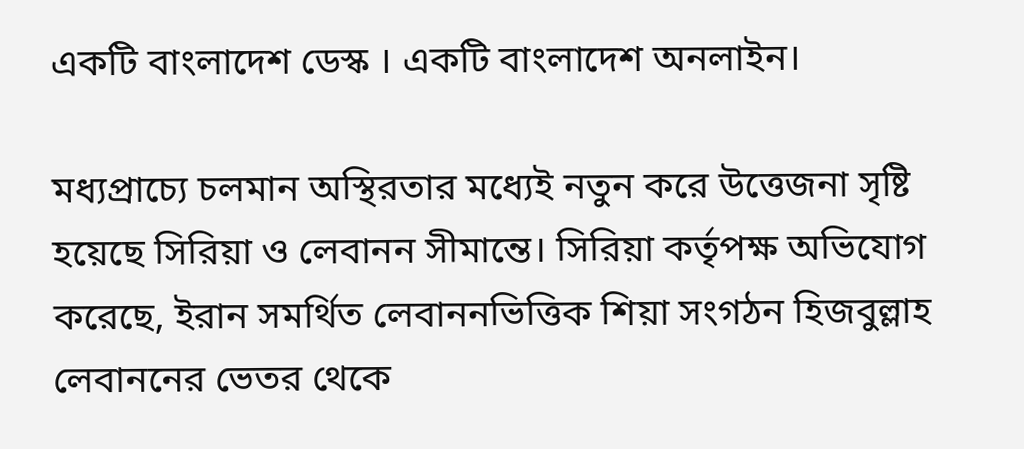একটি বাংলাদেশ ডেস্ক । একটি বাংলাদেশ অনলাইন।

মধ্যপ্রাচ্যে চলমান অস্থিরতার মধ্যেই নতুন করে উত্তেজনা সৃষ্টি হয়েছে সিরিয়া ও লেবানন সীমান্তে। সিরিয়া কর্তৃপক্ষ অভিযোগ করেছে, ইরান সমর্থিত লেবাননভিত্তিক শিয়া সংগঠন হিজবুল্লাহ লেবাননের ভেতর থেকে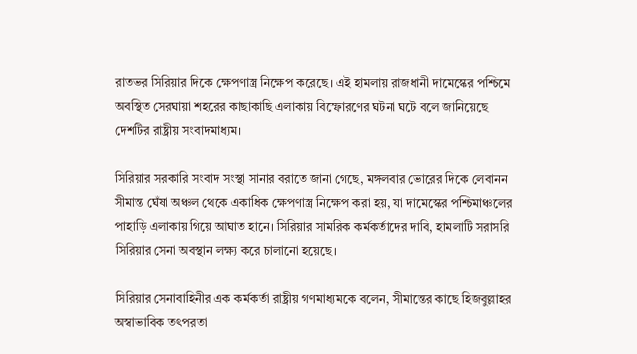রাতভর সিরিয়ার দিকে ক্ষেপণাস্ত্র নিক্ষেপ করেছে। এই হামলায় রাজধানী দামেস্কের পশ্চিমে অবস্থিত সেরঘায়া শহরের কাছাকাছি এলাকায় বিস্ফোরণের ঘটনা ঘটে বলে জানিয়েছে দেশটির রাষ্ট্রীয় সংবাদমাধ্যম।

সিরিয়ার সরকারি সংবাদ সংস্থা সানার বরাতে জানা গেছে, মঙ্গলবার ভোরের দিকে লেবানন সীমান্ত ঘেঁষা অঞ্চল থেকে একাধিক ক্ষেপণাস্ত্র নিক্ষেপ করা হয়, যা দামেস্কের পশ্চিমাঞ্চলের পাহাড়ি এলাকায় গিয়ে আঘাত হানে। সিরিয়ার সামরিক কর্মকর্তাদের দাবি, হামলাটি সরাসরি সিরিয়ার সেনা অবস্থান লক্ষ্য করে চালানো হয়েছে।

সিরিয়ার সেনাবাহিনীর এক কর্মকর্তা রাষ্ট্রীয় গণমাধ্যমকে বলেন, সীমান্তের কাছে হিজবুল্লাহর অস্বাভাবিক তৎপরতা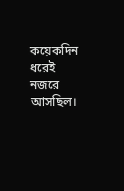কয়েকদিন ধরেই নজরে আসছিল।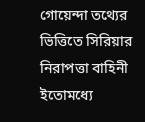গোয়েন্দা তথ্যের ভিত্তিতে সিরিয়ার নিরাপত্তা বাহিনী ইতোমধ্যে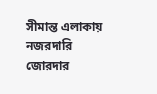সীমান্ত এলাকায় নজরদারি জোরদার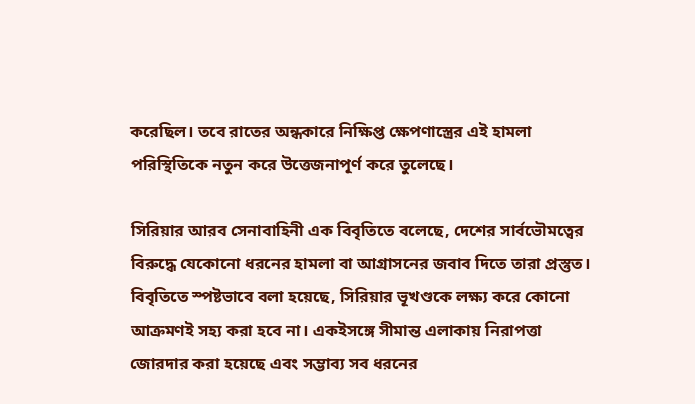করেছিল। তবে রাতের অন্ধকারে নিক্ষিপ্ত ক্ষেপণাস্ত্রের এই হামলা পরিস্থিতিকে নতুন করে উত্তেজনাপূর্ণ করে তুলেছে।

সিরিয়ার আরব সেনাবাহিনী এক বিবৃতিতে বলেছে, দেশের সার্বভৌমত্বের বিরুদ্ধে যেকোনো ধরনের হামলা বা আগ্রাসনের জবাব দিতে তারা প্রস্তুত। বিবৃতিতে স্পষ্টভাবে বলা হয়েছে, সিরিয়ার ভূখণ্ডকে লক্ষ্য করে কোনো আক্রমণই সহ্য করা হবে না। একইসঙ্গে সীমান্ত এলাকায় নিরাপত্তা জোরদার করা হয়েছে এবং সম্ভাব্য সব ধরনের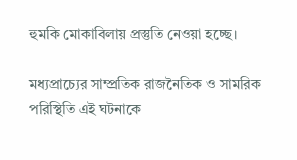হুমকি মোকাবিলায় প্রস্তুতি নেওয়া হচ্ছে।

মধ্যপ্রাচ্যের সাম্প্রতিক রাজনৈতিক ও সামরিক পরিস্থিতি এই ঘটনাকে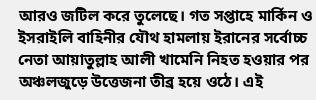আরও জটিল করে তুলেছে। গত সপ্তাহে মার্কিন ও ইসরাইলি বাহিনীর যৌথ হামলায় ইরানের সর্বোচ্চ নেতা আয়াতুল্লাহ আলী খামেনি নিহত হওয়ার পর অঞ্চলজুড়ে উত্তেজনা তীব্র হয়ে ওঠে। এই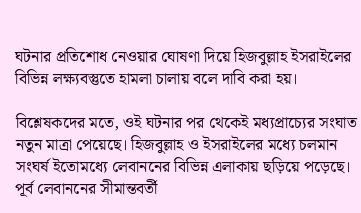ঘটনার প্রতিশোধ নেওয়ার ঘোষণা দিয়ে হিজবুল্লাহ ইসরাইলের বিভিন্ন লক্ষ্যবস্তুতে হামলা চালায় বলে দাবি করা হয়।

বিশ্লেষকদের মতে, ওই ঘটনার পর থেকেই মধ্যপ্রাচ্যের সংঘাত নতুন মাত্রা পেয়েছে। হিজবুল্লাহ ও ইসরাইলের মধ্যে চলমান সংঘর্ষ ইতোমধ্যে লেবাননের বিভিন্ন এলাকায় ছড়িয়ে পড়েছে। পূর্ব লেবাননের সীমান্তবর্তী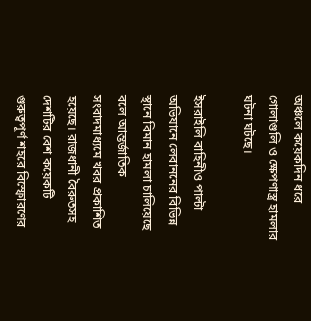অঞ্চলে কয়েকদিন ধরে গোলাগুলি ও ক্ষেপণাস্ত্র হামলার ঘটনা ঘটছে।

ইসরাইলি বাহিনীও পাল্টা অভিযানে লেবাননের বিভিন্ন স্থানে বিমান হামলা চালিয়েছে বলে আন্তর্জাতিক সংবাদমাধ্যমে খবর প্রকাশিত হয়েছে। রাজধানী বৈরুতসহ দেশটির বেশ কয়েকটি গুরুত্বপূর্ণ শহরে বিস্ফোরণের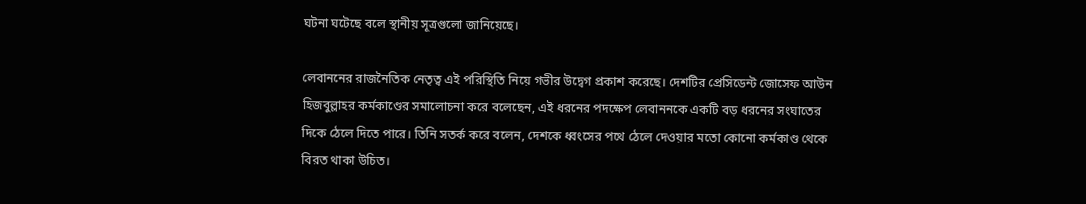ঘটনা ঘটেছে বলে স্থানীয় সূত্রগুলো জানিয়েছে।

লেবাননের রাজনৈতিক নেতৃত্ব এই পরিস্থিতি নিয়ে গভীর উদ্বেগ প্রকাশ করেছে। দেশটির প্রেসিডেন্ট জোসেফ আউন হিজবুল্লাহর কর্মকাণ্ডের সমালোচনা করে বলেছেন, এই ধরনের পদক্ষেপ লেবাননকে একটি বড় ধরনের সংঘাতের দিকে ঠেলে দিতে পারে। তিনি সতর্ক করে বলেন, দেশকে ধ্বংসের পথে ঠেলে দেওয়ার মতো কোনো কর্মকাণ্ড থেকে বিরত থাকা উচিত।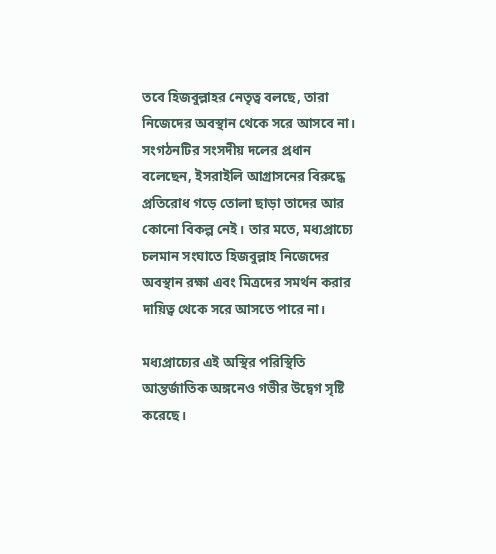তবে হিজবুল্লাহর নেতৃত্ব বলছে, তারা নিজেদের অবস্থান থেকে সরে আসবে না। সংগঠনটির সংসদীয় দলের প্রধান বলেছেন, ইসরাইলি আগ্রাসনের বিরুদ্ধে প্রতিরোধ গড়ে তোলা ছাড়া তাদের আর কোনো বিকল্প নেই। তার মতে, মধ্যপ্রাচ্যে চলমান সংঘাতে হিজবুল্লাহ নিজেদের অবস্থান রক্ষা এবং মিত্রদের সমর্থন করার দায়িত্ব থেকে সরে আসতে পারে না।

মধ্যপ্রাচ্যের এই অস্থির পরিস্থিতি আন্তর্জাতিক অঙ্গনেও গভীর উদ্বেগ সৃষ্টি করেছে।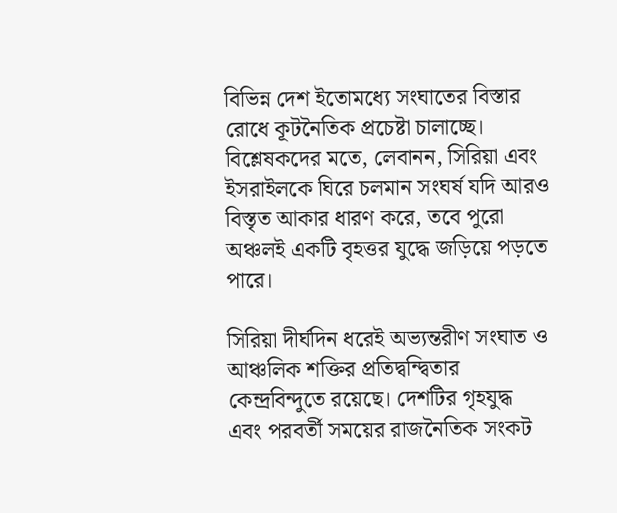বিভিন্ন দেশ ইতোমধ্যে সংঘাতের বিস্তার রোধে কূটনৈতিক প্রচেষ্টা চালাচ্ছে। বিশ্লেষকদের মতে, লেবানন, সিরিয়া এবং ইসরাইলকে ঘিরে চলমান সংঘর্ষ যদি আরও বিস্তৃত আকার ধারণ করে, তবে পুরো অঞ্চলই একটি বৃহত্তর যুদ্ধে জড়িয়ে পড়তে পারে।

সিরিয়া দীর্ঘদিন ধরেই অভ্যন্তরীণ সংঘাত ও আঞ্চলিক শক্তির প্রতিদ্বন্দ্বিতার কেন্দ্রবিন্দুতে রয়েছে। দেশটির গৃহযুদ্ধ এবং পরবর্তী সময়ের রাজনৈতিক সংকট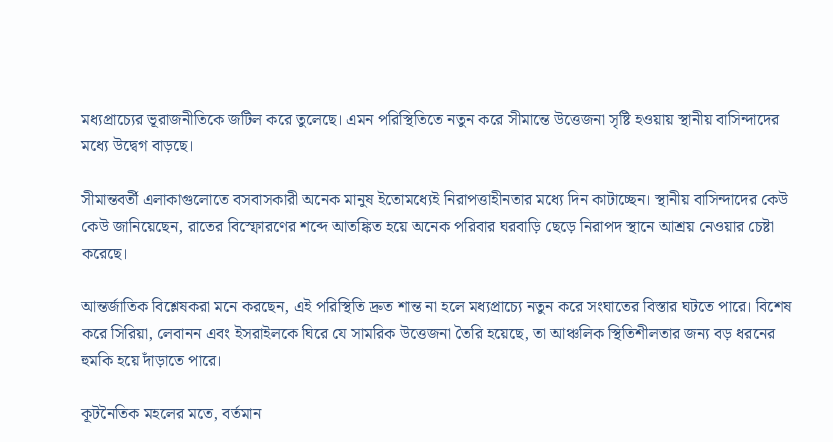মধ্যপ্রাচ্যের ভূরাজনীতিকে জটিল করে তুলেছে। এমন পরিস্থিতিতে নতুন করে সীমান্তে উত্তেজনা সৃষ্টি হওয়ায় স্থানীয় বাসিন্দাদের মধ্যে উদ্বেগ বাড়ছে।

সীমান্তবর্তী এলাকাগুলোতে বসবাসকারী অনেক মানুষ ইতোমধ্যেই নিরাপত্তাহীনতার মধ্যে দিন কাটাচ্ছেন। স্থানীয় বাসিন্দাদের কেউ কেউ জানিয়েছেন, রাতের বিস্ফোরণের শব্দে আতঙ্কিত হয়ে অনেক পরিবার ঘরবাড়ি ছেড়ে নিরাপদ স্থানে আশ্রয় নেওয়ার চেষ্টা করেছে।

আন্তর্জাতিক বিশ্লেষকরা মনে করছেন, এই পরিস্থিতি দ্রুত শান্ত না হলে মধ্যপ্রাচ্যে নতুন করে সংঘাতের বিস্তার ঘটতে পারে। বিশেষ করে সিরিয়া, লেবানন এবং ইসরাইলকে ঘিরে যে সামরিক উত্তেজনা তৈরি হয়েছে, তা আঞ্চলিক স্থিতিশীলতার জন্য বড় ধরনের হুমকি হয়ে দাঁড়াতে পারে।

কূটনৈতিক মহলের মতে, বর্তমান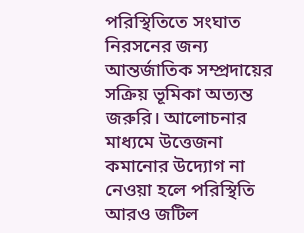পরিস্থিতিতে সংঘাত নিরসনের জন্য আন্তর্জাতিক সম্প্রদায়ের সক্রিয় ভূমিকা অত্যন্ত জরুরি। আলোচনার মাধ্যমে উত্তেজনা কমানোর উদ্যোগ না নেওয়া হলে পরিস্থিতি আরও জটিল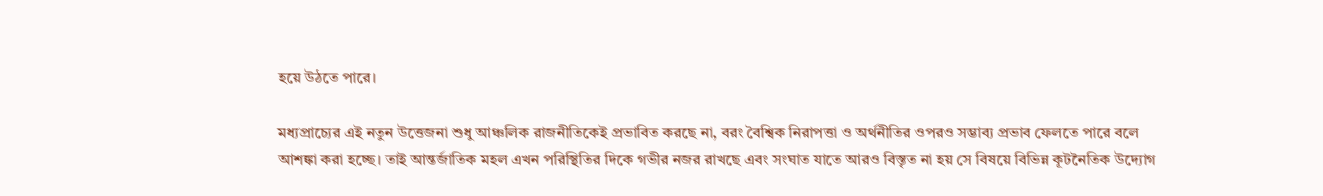হয়ে উঠতে পারে।

মধ্যপ্রাচ্যের এই নতুন উত্তেজনা শুধু আঞ্চলিক রাজনীতিকেই প্রভাবিত করছে না, বরং বৈশ্বিক নিরাপত্তা ও অর্থনীতির ওপরও সম্ভাব্য প্রভাব ফেলতে পারে বলে আশঙ্কা করা হচ্ছে। তাই আন্তর্জাতিক মহল এখন পরিস্থিতির দিকে গভীর নজর রাখছে এবং সংঘাত যাতে আরও বিস্তৃত না হয় সে বিষয়ে বিভিন্ন কূটনৈতিক উদ্যোগ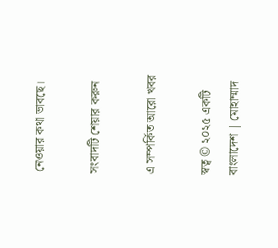নেওয়ার কথা ভাবছে।

সংবাদটি শেয়ার করুন

এ সম্পর্কিত আরো খবর

স্বত্ব © ২০২৫ একটি বাংলাদেশ | মোহাম্মাদ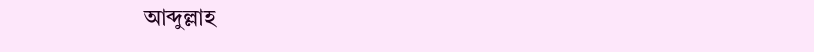আব্দুল্লাহ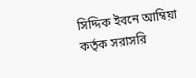সিদ্দিক ইবনে আম্বিয়া কর্তৃক সরাসরি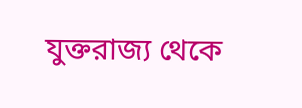যুক্তরাজ্য থেকে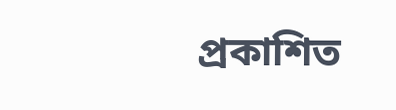প্রকাশিত